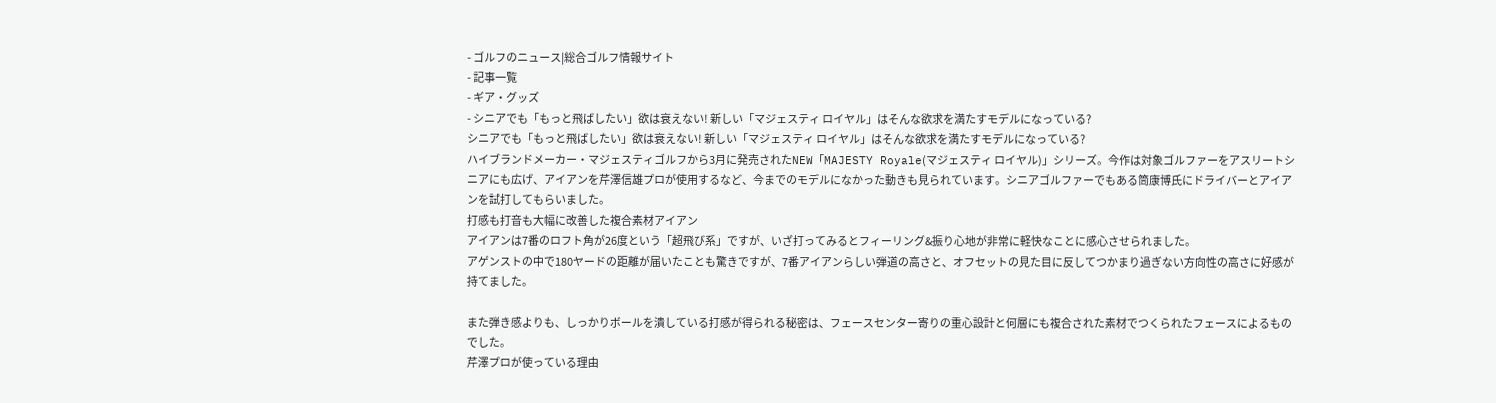- ゴルフのニュース|総合ゴルフ情報サイト
- 記事一覧
- ギア・グッズ
- シニアでも「もっと飛ばしたい」欲は衰えない! 新しい「マジェスティ ロイヤル」はそんな欲求を満たすモデルになっている?
シニアでも「もっと飛ばしたい」欲は衰えない! 新しい「マジェスティ ロイヤル」はそんな欲求を満たすモデルになっている?
ハイブランドメーカー・マジェスティゴルフから3月に発売されたNEW「MAJESTY Royale(マジェスティ ロイヤル)」シリーズ。今作は対象ゴルファーをアスリートシニアにも広げ、アイアンを芹澤信雄プロが使用するなど、今までのモデルになかった動きも見られています。シニアゴルファーでもある筒康博氏にドライバーとアイアンを試打してもらいました。
打感も打音も大幅に改善した複合素材アイアン
アイアンは7番のロフト角が26度という「超飛び系」ですが、いざ打ってみるとフィーリング&振り心地が非常に軽快なことに感心させられました。
アゲンストの中で180ヤードの距離が届いたことも驚きですが、7番アイアンらしい弾道の高さと、オフセットの見た目に反してつかまり過ぎない方向性の高さに好感が持てました。

また弾き感よりも、しっかりボールを潰している打感が得られる秘密は、フェースセンター寄りの重心設計と何層にも複合された素材でつくられたフェースによるものでした。
芹澤プロが使っている理由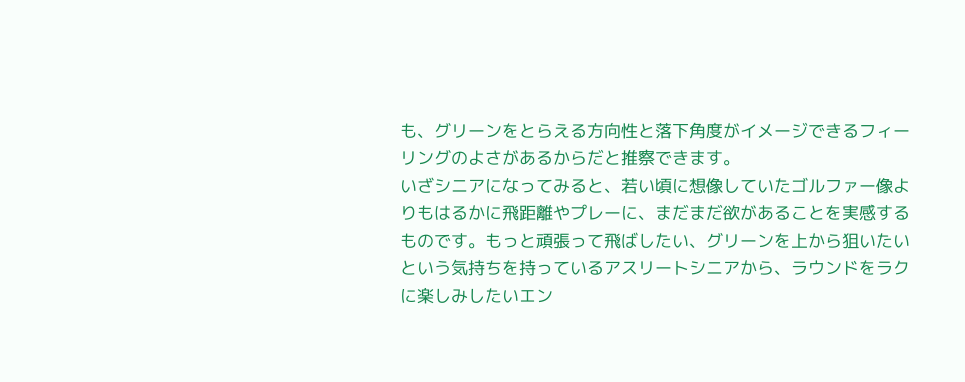も、グリーンをとらえる方向性と落下角度がイメージできるフィーリングのよさがあるからだと推察できます。
いざシニアになってみると、若い頃に想像していたゴルファー像よりもはるかに飛距離やプレーに、まだまだ欲があることを実感するものです。もっと頑張って飛ばしたい、グリーンを上から狙いたいという気持ちを持っているアスリートシニアから、ラウンドをラクに楽しみしたいエン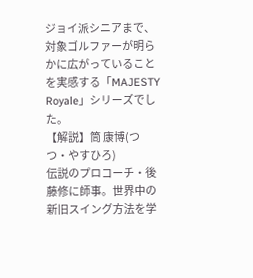ジョイ派シニアまで、対象ゴルファーが明らかに広がっていることを実感する「MAJESTY Royale」シリーズでした。
【解説】筒 康博(つつ・やすひろ)
伝説のプロコーチ・後藤修に師事。世界中の新旧スイング方法を学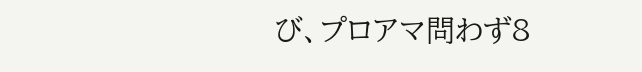び、プロアマ問わず8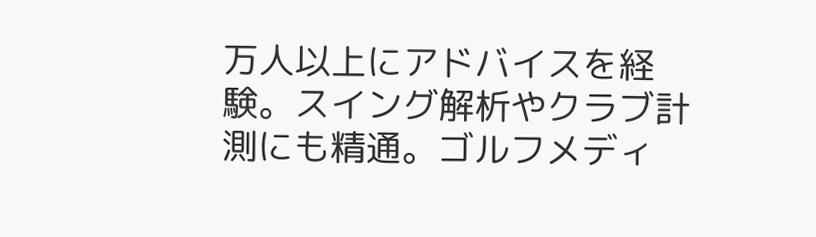万人以上にアドバイスを経験。スイング解析やクラブ計測にも精通。ゴルフメディ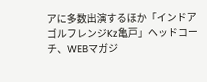アに多数出演するほか「インドアゴルフレンジKz亀戸」ヘッドコーチ、WEBマガジ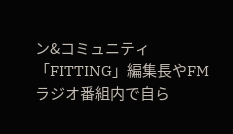ン&コミュニティ「FITTING」編集長やFMラジオ番組内で自ら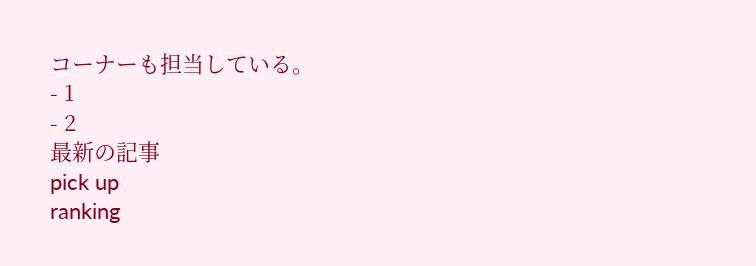コーナーも担当している。
- 1
- 2
最新の記事
pick up
ranking